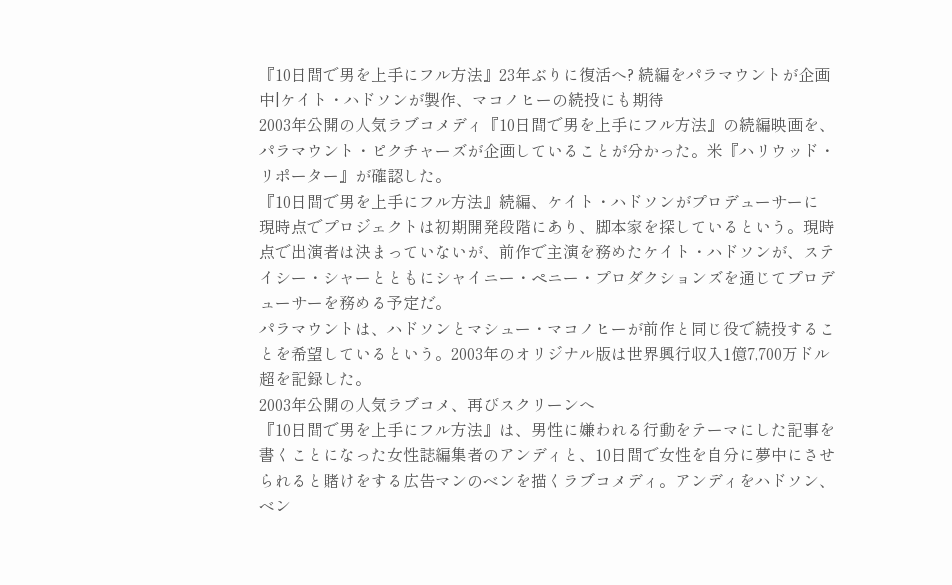『10日間で男を上手にフル方法』23年ぶりに復活へ? 続編をパラマウントが企画中|ケイト・ハドソンが製作、マコノヒーの続投にも期待
2003年公開の人気ラブコメディ『10日間で男を上手にフル方法』の続編映画を、パラマウント・ピクチャーズが企画していることが分かった。米『ハリウッド・リポーター』が確認した。
『10日間で男を上手にフル方法』続編、ケイト・ハドソンがプロデューサーに
現時点でプロジェクトは初期開発段階にあり、脚本家を探しているという。現時点で出演者は決まっていないが、前作で主演を務めたケイト・ハドソンが、ステイシー・シャーとともにシャイニー・ペニー・プロダクションズを通じてプロデューサーを務める予定だ。
パラマウントは、ハドソンとマシュー・マコノヒーが前作と同じ役で続投することを希望しているという。2003年のオリジナル版は世界興行収入1億7,700万ドル超を記録した。
2003年公開の人気ラブコメ、再びスクリーンへ
『10日間で男を上手にフル方法』は、男性に嫌われる行動をテーマにした記事を書くことになった女性誌編集者のアンディと、10日間で女性を自分に夢中にさせられると賭けをする広告マンのベンを描くラブコメディ。アンディをハドソン、ベン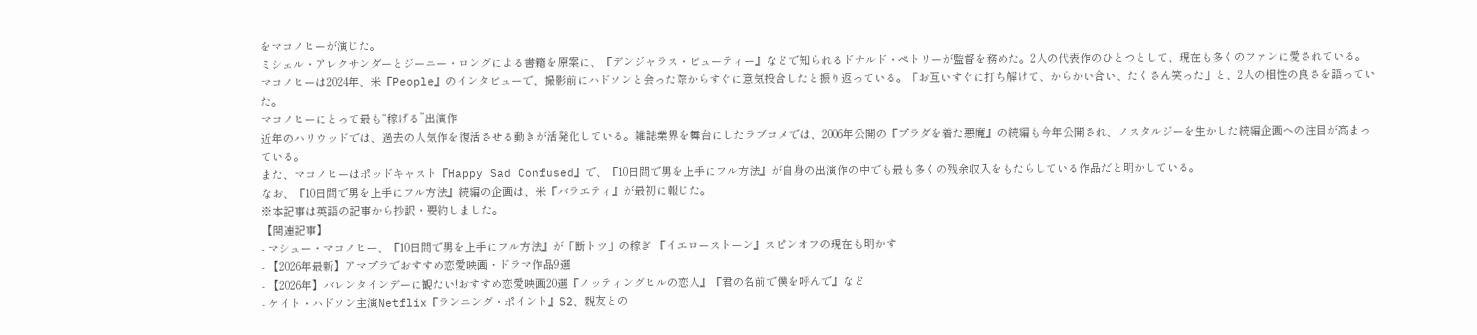をマコノヒーが演じた。
ミシェル・アレクサンダーとジーニー・ロングによる書籍を原案に、『デンジャラス・ビューティー』などで知られるドナルド・ペトリーが監督を務めた。2人の代表作のひとつとして、現在も多くのファンに愛されている。
マコノヒーは2024年、米『People』のインタビューで、撮影前にハドソンと会った際からすぐに意気投合したと振り返っている。「お互いすぐに打ち解けて、からかい合い、たくさん笑った」と、2人の相性の良さを語っていた。
マコノヒーにとって最も“稼げる”出演作
近年のハリウッドでは、過去の人気作を復活させる動きが活発化している。雑誌業界を舞台にしたラブコメでは、2006年公開の『プラダを着た悪魔』の続編も今年公開され、ノスタルジーを生かした続編企画への注目が高まっている。
また、マコノヒーはポッドキャスト『Happy Sad Confused』で、『10日間で男を上手にフル方法』が自身の出演作の中でも最も多くの残余収入をもたらしている作品だと明かしている。
なお、『10日間で男を上手にフル方法』続編の企画は、米『バラエティ』が最初に報じた。
※本記事は英語の記事から抄訳・要約しました。
【関連記事】
- マシュー・マコノヒー、『10日間で男を上手にフル方法』が「断トツ」の稼ぎ 『イエローストーン』スピンオフの現在も明かす
- 【2026年最新】アマプラでおすすめ恋愛映画・ドラマ作品9選
- 【2026年】バレンタインデーに観たい!おすすめ恋愛映画20選『ノッティングヒルの恋人』『君の名前で僕を呼んで』など
- ケイト・ハドソン主演Netflix『ランニング・ポイント』S2、親友との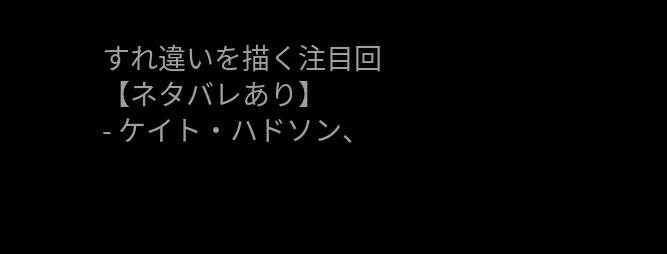すれ違いを描く注目回【ネタバレあり】
- ケイト・ハドソン、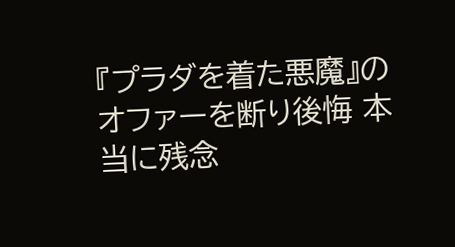『プラダを着た悪魔』のオファーを断り後悔 本当に残念